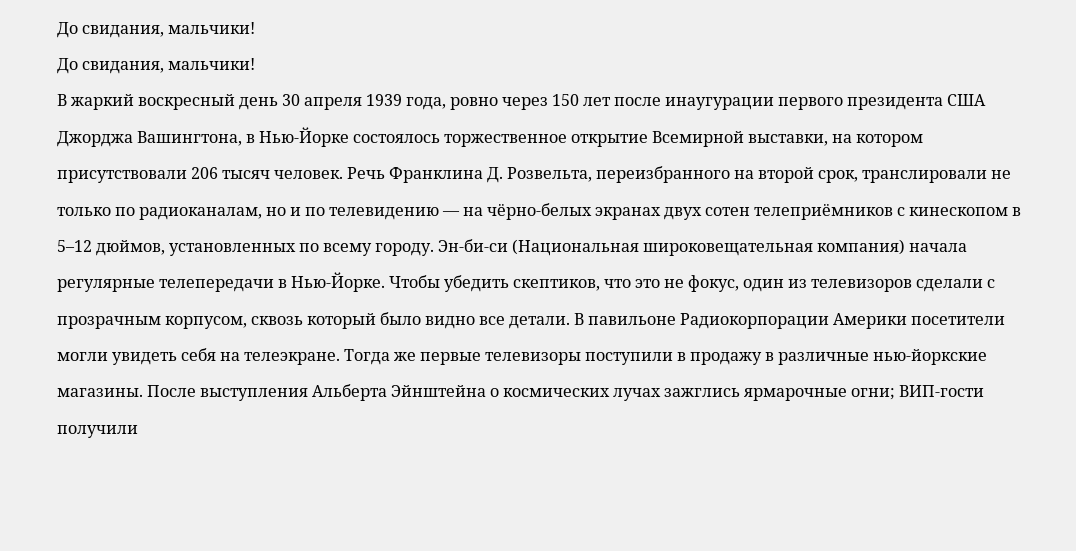До свидания, мальчики!
До свидания, мальчики!
В жаркий воскресный день 30 апреля 1939 года, ровно через 150 лет после инаугурации первого президента США Джорджа Вашингтона, в Нью-Йорке состоялось торжественное открытие Всемирной выставки, на котором присутствовали 206 тысяч человек. Речь Франклина Д. Розвельта, переизбранного на второй срок, транслировали не только по радиоканалам, но и по телевидению — на чёрно-белых экранах двух сотен телеприёмников с кинескопом в 5–12 дюймов, установленных по всему городу. Эн-би-си (Национальная широковещательная компания) начала регулярные телепередачи в Нью-Йорке. Чтобы убедить скептиков, что это не фокус, один из телевизоров сделали с прозрачным корпусом, сквозь который было видно все детали. В павильоне Радиокорпорации Америки посетители могли увидеть себя на телеэкране. Тогда же первые телевизоры поступили в продажу в различные нью-йоркские магазины. После выступления Альберта Эйнштейна о космических лучах зажглись ярмарочные огни; ВИП-гости получили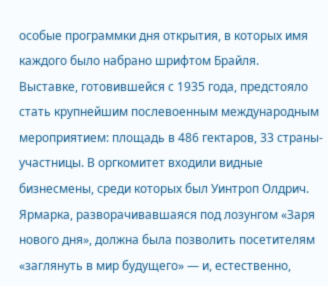особые программки дня открытия, в которых имя каждого было набрано шрифтом Брайля.
Выставке, готовившейся с 1935 года, предстояло стать крупнейшим послевоенным международным мероприятием: площадь в 486 гектаров, 33 страны-участницы. В оргкомитет входили видные бизнесмены, среди которых был Уинтроп Олдрич. Ярмарка, разворачивавшаяся под лозунгом «Заря нового дня», должна была позволить посетителям «заглянуть в мир будущего» — и, естественно,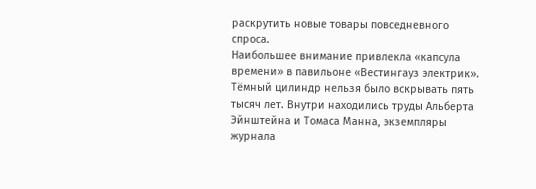раскрутить новые товары повседневного спроса.
Наибольшее внимание привлекла «капсула времени» в павильоне «Вестингауз электрик». Тёмный цилиндр нельзя было вскрывать пять тысяч лет. Внутри находились труды Альберта Эйнштейна и Томаса Манна, экземпляры журнала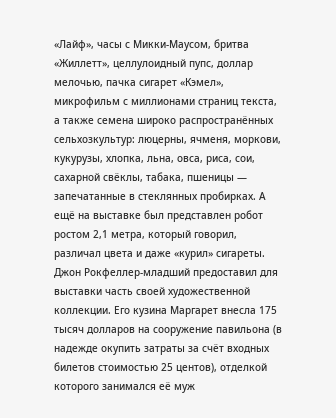«Лайф», часы с Микки-Маусом, бритва «Жиллетт», целлулоидный пупс, доллар мелочью, пачка сигарет «Кэмел», микрофильм с миллионами страниц текста, а также семена широко распространённых сельхозкультур: люцерны, ячменя, моркови, кукурузы, хлопка, льна, овса, риса, сои, сахарной свёклы, табака, пшеницы — запечатанные в стеклянных пробирках. А ещё на выставке был представлен робот ростом 2,1 метра, который говорил, различал цвета и даже «курил» сигареты.
Джон Рокфеллер-младший предоставил для выставки часть своей художественной коллекции. Его кузина Маргарет внесла 175 тысяч долларов на сооружение павильона (в надежде окупить затраты за счёт входных билетов стоимостью 25 центов), отделкой которого занимался её муж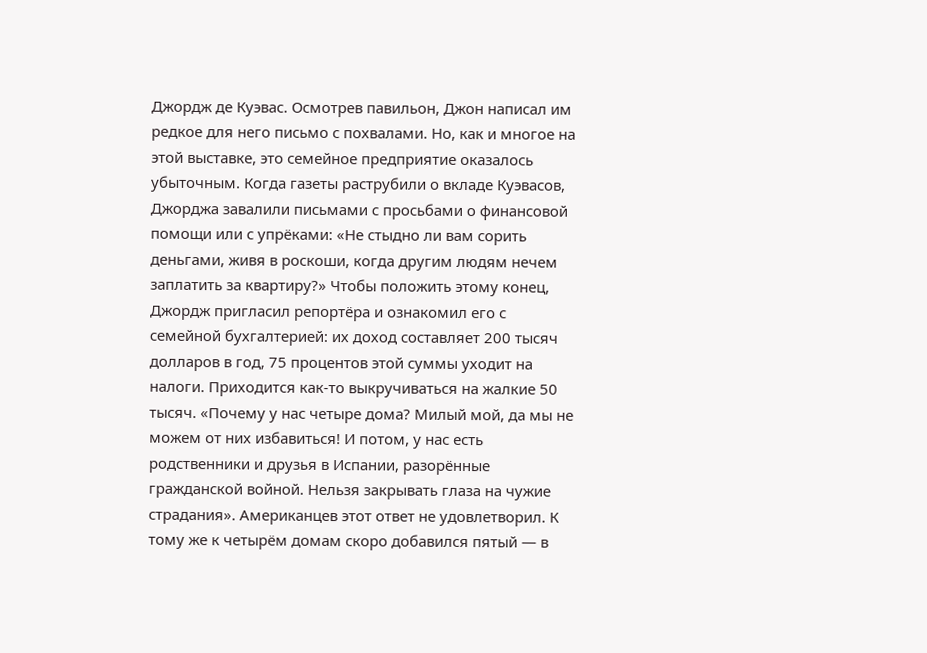Джордж де Куэвас. Осмотрев павильон, Джон написал им редкое для него письмо с похвалами. Но, как и многое на этой выставке, это семейное предприятие оказалось убыточным. Когда газеты раструбили о вкладе Куэвасов, Джорджа завалили письмами с просьбами о финансовой помощи или с упрёками: «Не стыдно ли вам сорить деньгами, живя в роскоши, когда другим людям нечем заплатить за квартиру?» Чтобы положить этому конец, Джордж пригласил репортёра и ознакомил его с семейной бухгалтерией: их доход составляет 200 тысяч долларов в год, 75 процентов этой суммы уходит на налоги. Приходится как-то выкручиваться на жалкие 50 тысяч. «Почему у нас четыре дома? Милый мой, да мы не можем от них избавиться! И потом, у нас есть родственники и друзья в Испании, разорённые гражданской войной. Нельзя закрывать глаза на чужие страдания». Американцев этот ответ не удовлетворил. К тому же к четырём домам скоро добавился пятый — в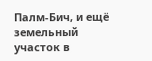Палм-Бич, и ещё земельный участок в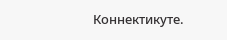Коннектикуте.